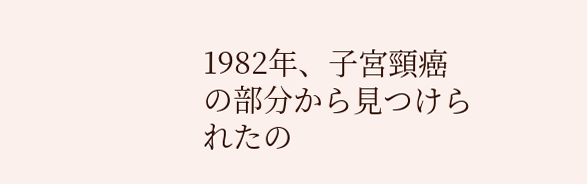1982年、子宮頸癌の部分から見つけられたの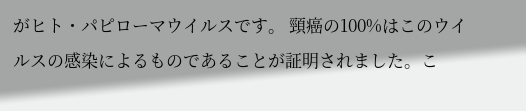がヒト・パピローマウイルスです。 頸癌の100%はこのウイルスの感染によるものであることが証明されました。こ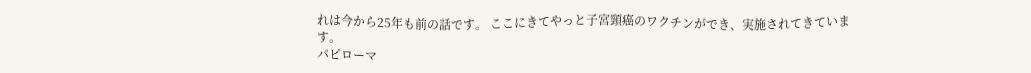れは今から25年も前の話です。 ここにきてやっと子宮頸癌のワクチンができ、実施されてきています。
パピローマ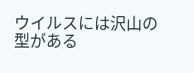ウイルスには沢山の型がある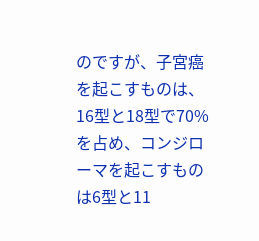のですが、子宮癌を起こすものは、16型と18型で70%を占め、コンジローマを起こすものは6型と11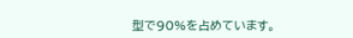型で90%を占めています。